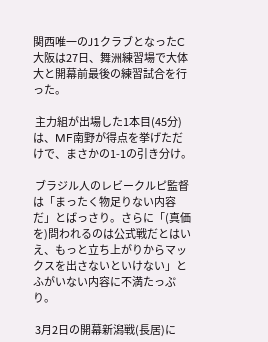関西唯一のJ1クラブとなったC大阪は27日、舞洲練習場で大体大と開幕前最後の練習試合を行った。

 主力組が出場した1本目(45分)は、MF南野が得点を挙げただけで、まさかの1-1の引き分け。

 ブラジル人のレビークルピ監督は「まったく物足りない内容だ」とばっさり。さらに「(真価を)問われるのは公式戦だとはいえ、もっと立ち上がりからマックスを出さないといけない」とふがいない内容に不満たっぷり。

 3月2日の開幕新潟戦(長居)に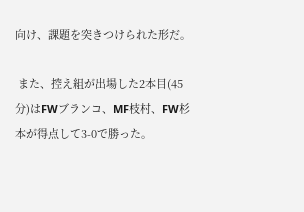向け、課題を突きつけられた形だ。

 また、控え組が出場した2本目(45分)はFWブランコ、MF枝村、FW杉本が得点して3-0で勝った。